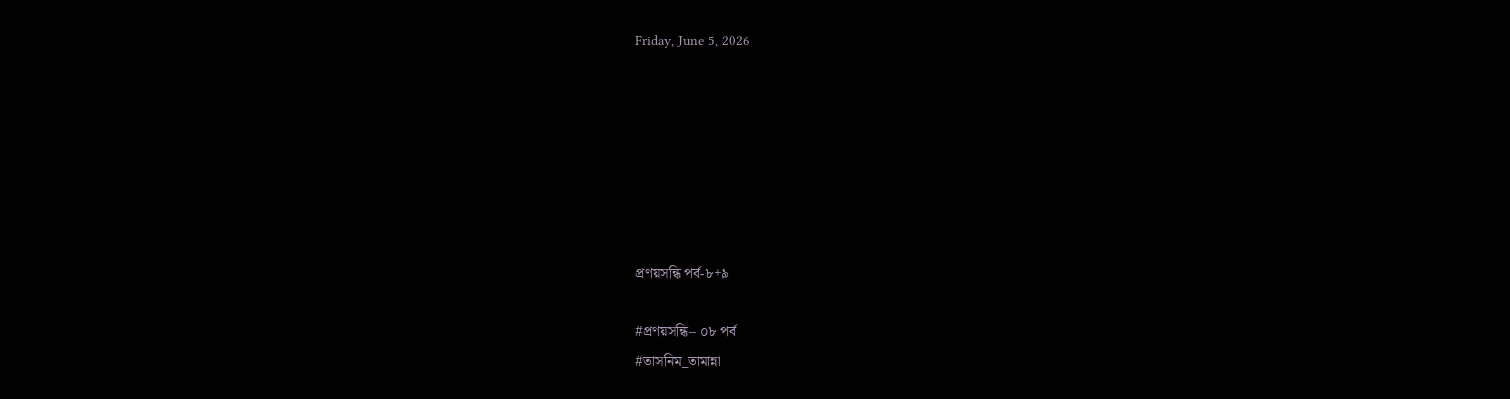Friday, June 5, 2026







প্রণয়সন্ধি পর্ব-৮+৯

#প্রণয়সন্ধি– ০৮ পর্ব
#তাসনিম_তামান্না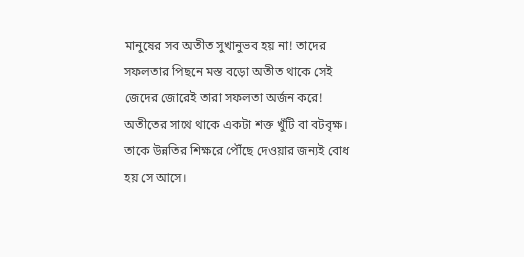মানুষের সব অতীত সুখানুভব হয় না! তাদের সফলতার পিছনে মস্ত বড়ো অতীত থাকে সেই জেদের জোরেই তারা সফলতা অর্জন করে! অতীতের সাথে থাকে একটা শক্ত খুঁটি বা বটবৃক্ষ। তাকে উন্নতির শিক্ষরে পৌঁছে দেওয়ার জন্যই বোধ হয় সে আসে।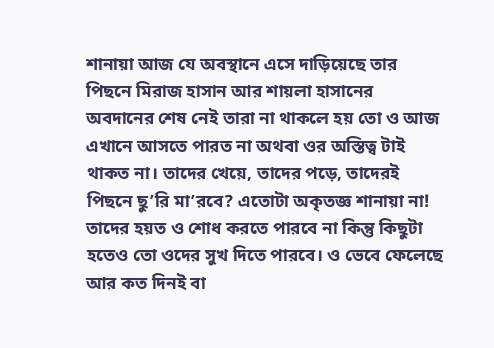শানায়া আজ যে অবস্থানে এসে দাড়িয়েছে তার পিছনে মিরাজ হাসান আর শায়লা হাসানের অবদানের শেষ নেই তারা না থাকলে হয় তো ও আজ এখানে আসতে পারত না অথবা ওর অস্তিত্ব টাই থাকত না। তাদের খেয়ে, তাদের পড়ে, তাদেরই পিছনে ছু’রি মা’রবে? এতোটা অকৃতজ্ঞ শানায়া না! তাদের হয়ত ও শোধ করতে পারবে না কিন্তু কিছুটা হতেও তো ওদের সুখ দিতে পারবে। ও ভেবে ফেলেছে আর কত দিনই বা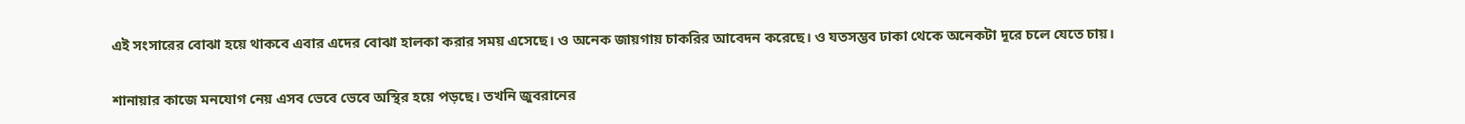এই সংসারের বোঝা হয়ে থাকবে এবার এদের বোঝা হালকা করার সময় এসেছে। ও অনেক জায়গায় চাকরির আবেদন করেছে। ও যতসম্ভব ঢাকা থেকে অনেকটা দূরে চলে যেতে চায়।

শানায়ার কাজে মনযোগ নেয় এসব ভেবে ভেবে অস্থির হয়ে পড়ছে। তখনি জুবরানের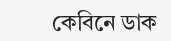কেবিনে ডাক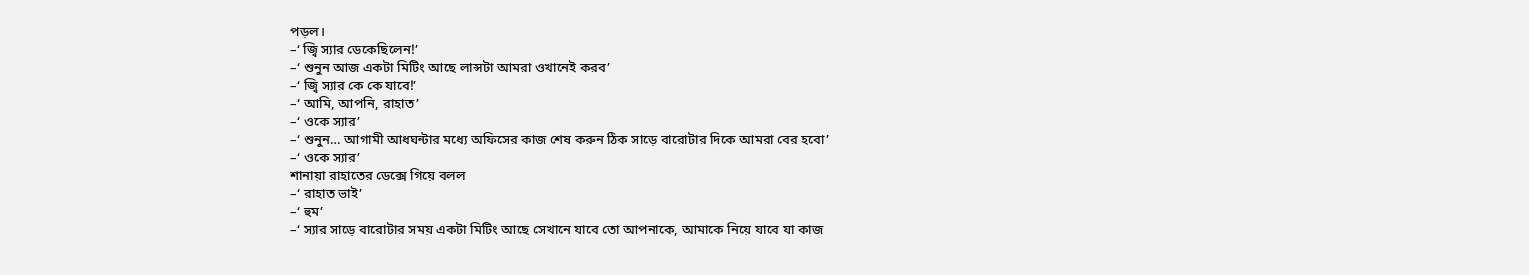পড়ল।
–‘ জ্বি স্যার ডেকেছিলেন!’
–‘ শুনুন আজ একটা মিটিং আছে লান্সটা আমরা ওখানেই করব’
–‘ জ্বি স্যার কে কে যাবে!’
–‘ আমি, আপনি, রাহাত’
–‘ ওকে স্যার’
–‘ শুনুন… আগামী আধঘন্টার মধ্যে অফিসের কাজ শেষ করুন ঠিক সাড়ে বারোটার দিকে আমরা বের হবো’
–‘ ওকে স্যার’
শানায়া রাহাতের ডেক্সে গিয়ে বলল
–‘ রাহাত ভাই’
–‘ হুম’
–‘ স্যার সাড়ে বারোটার সময় একটা মিটিং আছে সেখানে যাবে তো আপনাকে, আমাকে নিয়ে যাবে যা কাজ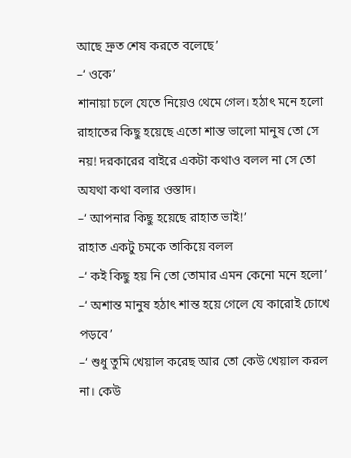আছে দ্রুত শেষ করতে বলেছে’
–‘ ওকে’
শানায়া চলে যেতে নিয়েও থেমে গেল। হঠাৎ মনে হলো রাহাতের কিছু হয়েছে এতো শান্ত ভালো মানুষ তো সে নয়! দরকারের বাইরে একটা কথাও বলল না সে তো অযথা কথা বলার ওস্তাদ।
–‘ আপনার কিছু হয়েছে রাহাত ভাই!’
রাহাত একটু চমকে তাকিয়ে বলল
–‘ কই কিছু হয় নি তো তোমার এমন কেনো মনে হলো’
–‘ অশান্ত মানুষ হঠাৎ শান্ত হয়ে গেলে যে কারোই চোখে পড়বে’
–‘ শুধু তুমি খেয়াল করেছ আর তো কেউ খেয়াল করল না। কেউ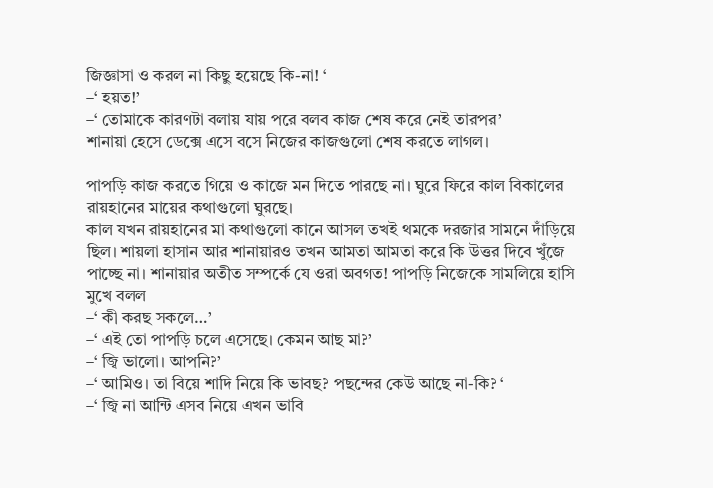জিজ্ঞাসা ও করল না কিছু হয়েছে কি-না! ‘
–‘ হয়ত!’
–‘ তোমাকে কারণটা বলায় যায় পরে বলব কাজ শেষ করে নেই তারপর’
শানায়া হেসে ডেক্সে এসে বসে নিজের কাজগুলো শেষ করতে লাগল।

পাপড়ি কাজ করতে গিয়ে ও কাজে মন দিতে পারছে না। ঘুরে ফিরে কাল বিকালের রায়হানের মায়ের কথাগুলো ঘুরছে।
কাল যখন রায়হানের মা কথাগুলো কানে আসল তখই থমকে দরজার সামনে দাঁড়িয়ে ছিল। শায়লা হাসান আর শানায়ারও তখন আমতা আমতা করে কি উত্তর দিবে খুঁজে পাচ্ছে না। শানায়ার অতীত সম্পর্কে যে ওরা অবগত! পাপড়ি নিজেকে সামলিয়ে হাসি মুখে বলল
–‘ কী করছ সকলে…’
–‘ এই তো পাপড়ি চলে এসেছে। কেমন আছ মা?’
–‘ জ্বি ভালো। আপনি?’
–‘ আমিও। তা বিয়ে শাদি নিয়ে কি ভাবছ? পছন্দের কেউ আছে না-কি? ‘
–‘ জ্বি না আন্টি এসব নিয়ে এখন ভাবি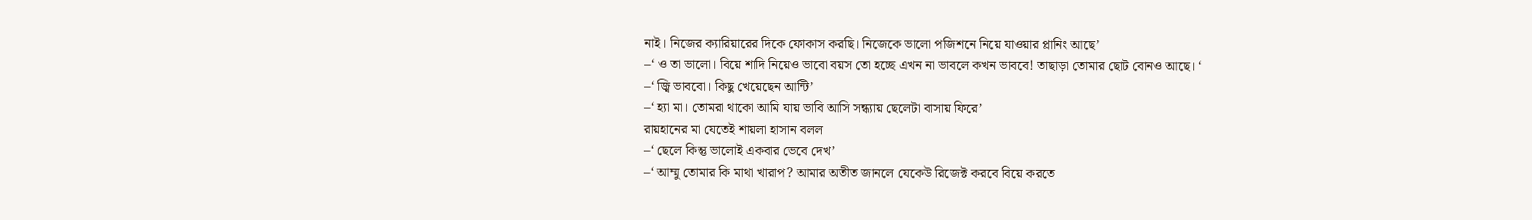নাই। নিজের ক্যারিয়ারের দিকে ফোকাস করছি। নিজেকে ভালো পজিশনে নিয়ে যাওয়ার প্লানিং আছে’
–‘ ও তা ভালো। বিয়ে শাদি নিয়েও ভাবো বয়স তো হচ্ছে এখন না ভাবলে কখন ভাববে! তাছাড়া তোমার ছোট বোনও আছে। ‘
–‘ জ্বি ভাববো। কিছু খেয়েছেন আন্টি’
–‘ হ্যা মা। তোমরা থাকো আমি যায় ভাবি আসি সন্ধ্যায় ছেলেটা বাসায় ফিরে’
রায়হানের মা যেতেই শায়লা হাসান বলল
–‘ ছেলে কিন্তু ভালোই একবার ভেবে দেখ’
–‘ আম্মু তোমার কি মাথা খারাপ? আমার অতীত জানলে যেকেউ রিজেক্ট করবে বিয়ে করতে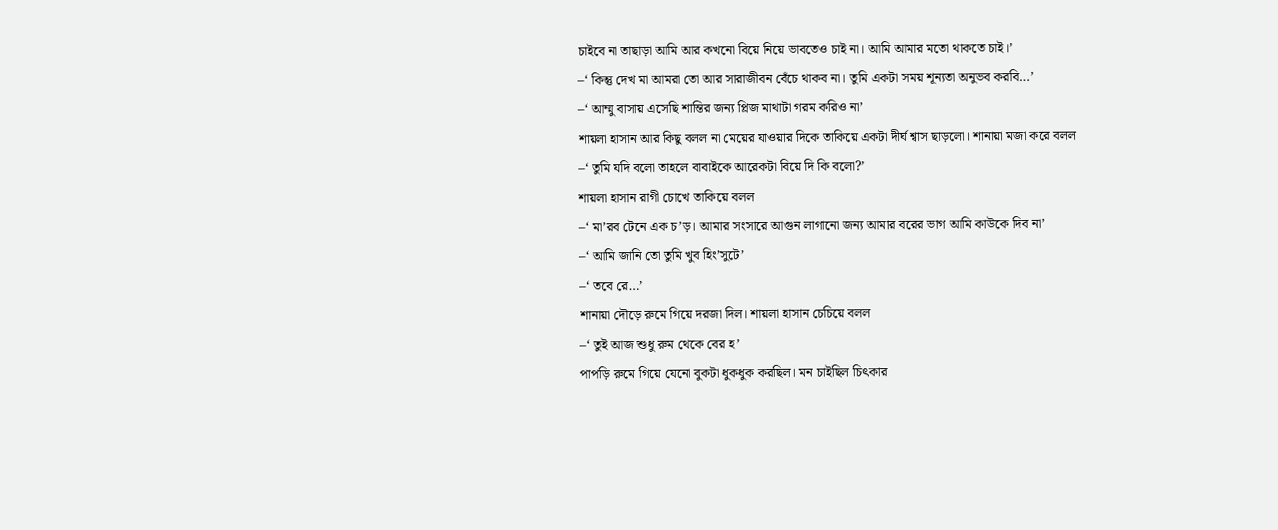চাইবে না তাছাড়া আমি আর কখনো বিয়ে নিয়ে ভাবতেও চাই না। আমি আমার মতো থাকতে চাই।’
–‘ কিন্তু দেখ মা আমরা তো আর সারাজীবন বেঁচে থাকব না। তুমি একটা সময় শূন্যতা অনুভব করবি…’
–‘ আম্মু বাসায় এসেছি শান্তির জন্য প্লিজ মাথাটা গরম করিও না’
শায়লা হাসান আর কিছু বলল না মেয়ের যাওয়ার দিকে তাকিয়ে একটা দীর্ঘ শ্বাস ছাড়লো। শানায়া মজা করে বলল
–‘ তুমি যদি বলো তাহলে বাবাইকে আরেকটা বিয়ে দি কি বলো?’
শায়লা হাসান রাগী চোখে তাকিয়ে বলল
–‘ মা’রব টেনে এক চ’ড়। আমার সংসারে আগুন লাগানো জন্য আমার বরের ভাগ আমি কাউকে দিব না’
–‘ আমি জানি তো তুমি খুব হিং’সুটে’
–‘ তবে রে…’
শানায়া দৌড়ে রুমে গিয়ে দরজা দিল। শায়লা হাসান চেচিয়ে বলল
–‘ তুই আজ শুধু রুম থেকে বের হ’
পাপড়ি রুমে গিয়ে যেনো বুকটা ধুকধুক করছিল। মন চাইছিল চিৎকার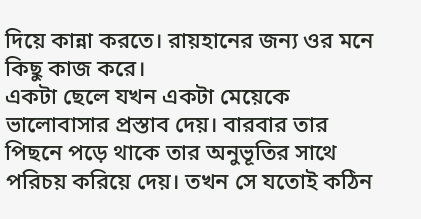দিয়ে কান্না করতে। রায়হানের জন্য ওর মনে কিছু কাজ করে।
একটা ছেলে যখন একটা মেয়েকে ভালোবাসার প্রস্তাব দেয়। বারবার তার পিছনে পড়ে থাকে তার অনুভূতির সাথে পরিচয় করিয়ে দেয়। তখন সে যতোই কঠিন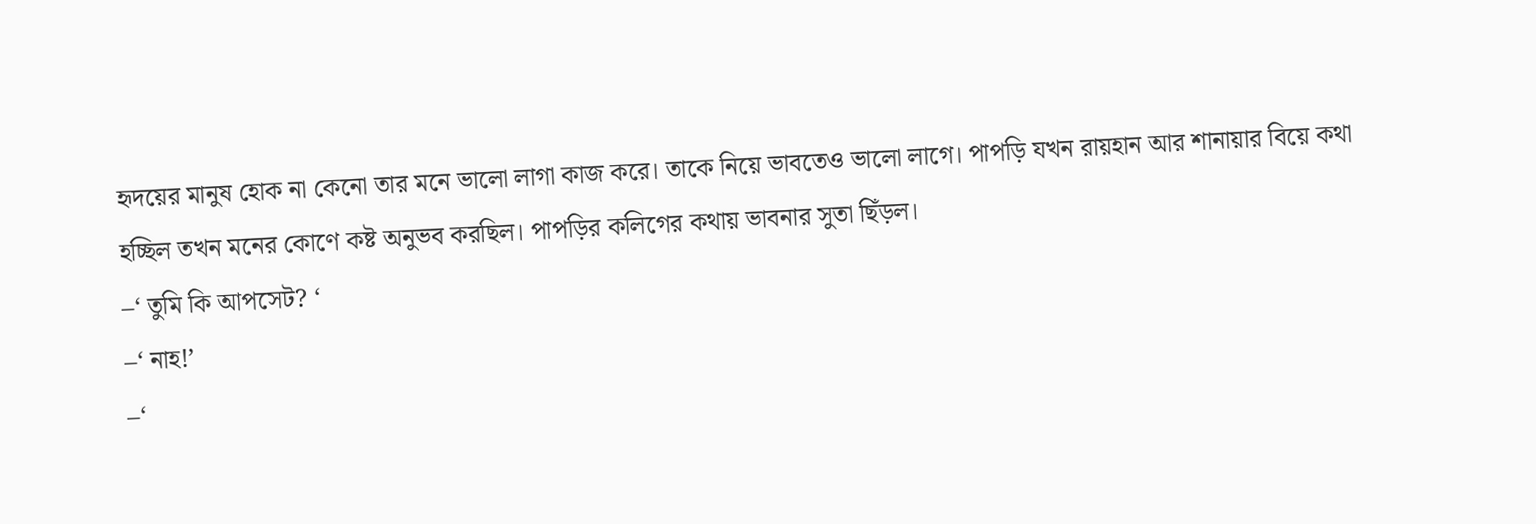হৃদয়ের মানুষ হোক না কেনো তার মনে ভালো লাগা কাজ করে। তাকে নিয়ে ভাবতেও ভালো লাগে। পাপড়ি যখন রায়হান আর শানায়ার বিয়ে কথা হচ্ছিল তখন মনের কোণে কষ্ট অনুভব করছিল। পাপড়ির কলিগের কথায় ভাবনার সুতা ছিঁড়ল।
–‘ তুমি কি আপসেট? ‘
–‘ নাহ!’
–‘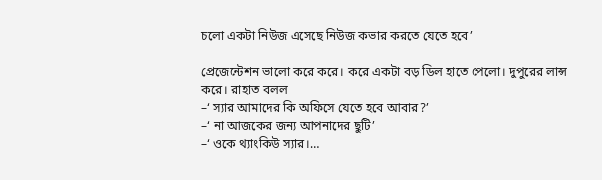চলো একটা নিউজ এসেছে নিউজ কভার করতে যেতে হবে’

প্রেজেন্টেশন ভালো করে করে। করে একটা বড় ডিল হাতে পেলো। দুপুরের লান্স করে। রাহাত বলল
–‘ স্যার আমাদের কি অফিসে যেতে হবে আবার?’
–‘ না আজকের জন্য আপনাদের ছুটি’
–‘ ওকে থ্যাংকিউ স্যার।…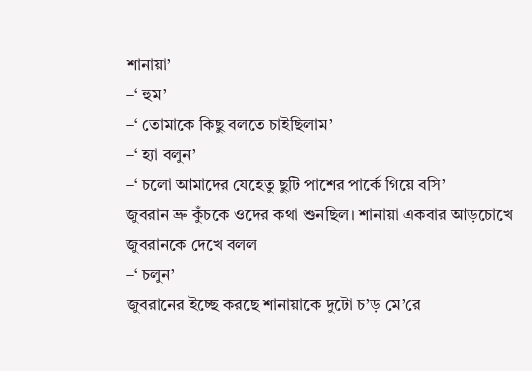শানায়া’
–‘ হুম’
–‘ তোমাকে কিছু বলতে চাইছিলাম’
–‘ হ্যা বলুন’
–‘ চলো আমাদের যেহেতু ছুটি পাশের পার্কে গিয়ে বসি’
জুবরান ভ্রু কুঁচকে ওদের কথা শুনছিল। শানায়া একবার আড়চোখে জুবরানকে দেখে বলল
–‘ চলুন’
জুবরানের ইচ্ছে করছে শানায়াকে দুটো চ’ড় মে’রে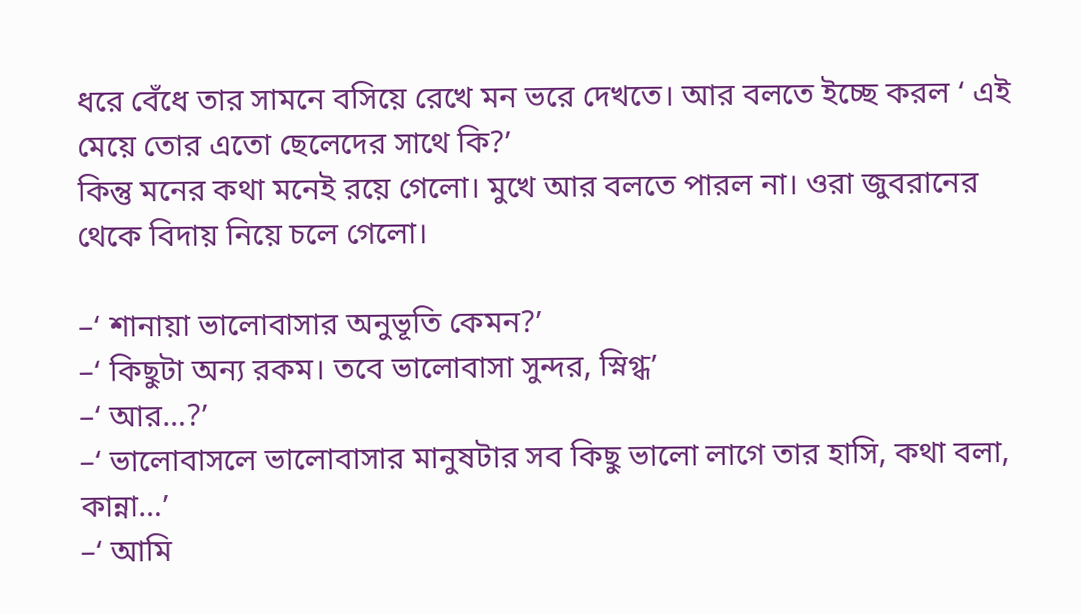ধরে বেঁধে তার সামনে বসিয়ে রেখে মন ভরে দেখতে। আর বলতে ইচ্ছে করল ‘ এই মেয়ে তোর এতো ছেলেদের সাথে কি?’
কিন্তু মনের কথা মনেই রয়ে গেলো। মুখে আর বলতে পারল না। ওরা জুবরানের থেকে বিদায় নিয়ে চলে গেলো।

–‘ শানায়া ভালোবাসার অনুভূতি কেমন?’
–‘ কিছুটা অন্য রকম। তবে ভালোবাসা সুন্দর, স্নিগ্ধ’
–‘ আর…?’
–‘ ভালোবাসলে ভালোবাসার মানুষটার সব কিছু ভালো লাগে তার হাসি, কথা বলা, কান্না…’
–‘ আমি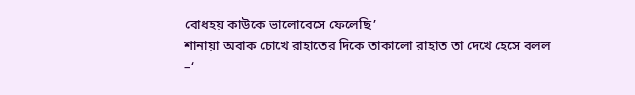বোধহয় কাউকে ভালোবেসে ফেলেছি’
শানায়া অবাক চোখে রাহাতের দিকে তাকালো রাহাত তা দেখে হেসে বলল
–‘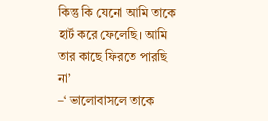কিন্তু কি যেনো আমি তাকে হার্ট করে ফেলেছি। আমি তার কাছে ফিরতে পারছি না’
–‘ ভালোবাসলে তাকে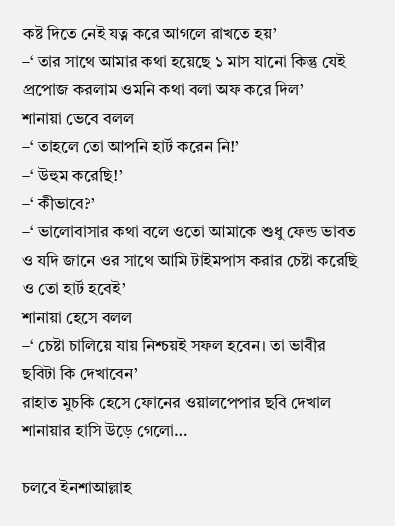কষ্ট দিতে নেই যত্ন করে আগলে রাখতে হয়’
–‘ তার সাথে আমার কথা হয়েছে ১ মাস যানো কিন্তু যেই প্রপোজ করলাম ওমনি কথা বলা অফ করে দিল’
শানায়া ভেবে বলল
–‘ তাহলে তো আপনি হার্ট করেন নি!’
–‘ উহুম করেছি!’
–‘ কীভাবে?’
–‘ ভালোবাসার কথা বলে ওতো আমাকে শুধু ফেন্ড ভাবত ও যদি জানে ওর সাথে আমি টাইমপাস করার চেষ্টা করেছি ও তো হার্ট হবেই’
শানায়া হেসে বলল
–‘ চেষ্টা চালিয়ে যায় নিশ্চয়ই সফল হবেন। তা ভাবীর ছবিটা কি দেখাবেন’
রাহাত মুচকি হেসে ফোনের ওয়ালপেপার ছবি দেখাল শানায়ার হাসি উড়ে গেলো…

চলবে ইনশাআল্লাহ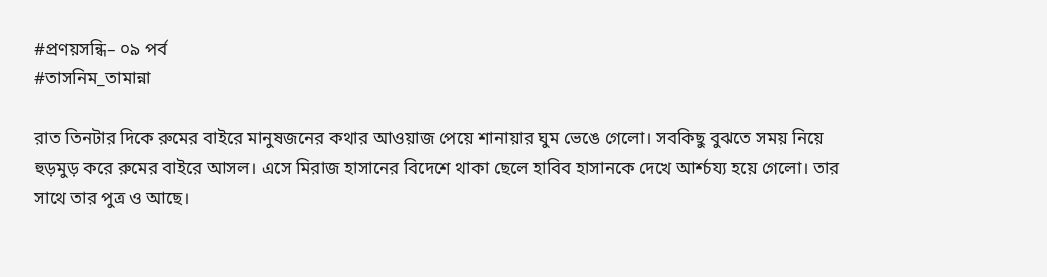#প্রণয়সন্ধি– ০৯ পর্ব
#তাসনিম_তামান্না

রাত তিনটার দিকে রুমের বাইরে মানুষজনের কথার আওয়াজ পেয়ে শানায়ার ঘুম ভেঙে গেলো। সবকিছু বুঝতে সময় নিয়ে হুড়মুড় করে রুমের বাইরে আসল। এসে মিরাজ হাসানের বিদেশে থাকা ছেলে হাবিব হাসানকে দেখে আর্শ্চয্য হয়ে গেলো। তার সাথে তার পুত্র ও আছে।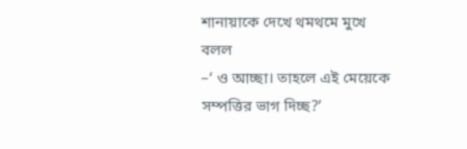শানায়াকে দেখে থমথমে মুখে বলল
–‘ ও আচ্ছা। তাহলে এই মেয়েকে সম্পত্তির ভাগ দিচ্ছ?’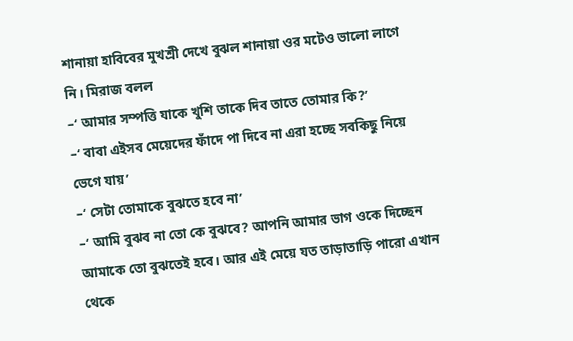শানায়া হাবিবের মুখশ্রী দেখে বুঝল শানায়া ওর মটেও ভালো লাগে নি। মিরাজ বলল
–‘ আমার সম্পত্তি যাকে খুশি তাকে দিব তাতে তোমার কি?’
–‘ বাবা এইসব মেয়েদের ফাঁদে পা দিবে না এরা হচ্ছে সবকিছু নিয়ে ভেগে যায়’
–‘ সেটা তোমাকে বুঝতে হবে না’
–‘ আমি বুঝব না তো কে বুঝবে? আপনি আমার ভাগ ওকে দিচ্ছেন আমাকে তো বুঝতেই হবে। আর এই মেয়ে যত তাড়াতাড়ি পারো এখান থেকে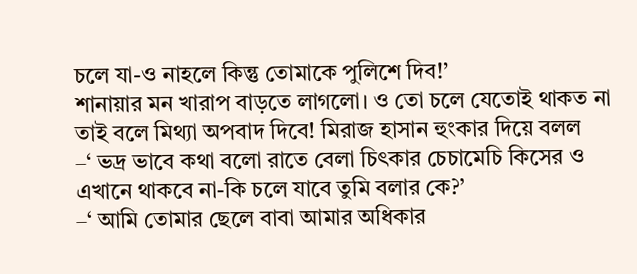চলে যা-ও নাহলে কিন্তু তোমাকে পুলিশে দিব!’
শানায়ার মন খারাপ বাড়তে লাগলো। ও তো চলে যেতোই থাকত না তাই বলে মিথ্যা অপবাদ দিবে! মিরাজ হাসান হুংকার দিয়ে বলল
–‘ ভদ্র ভাবে কথা বলো রাতে বেলা চিৎকার চেচামেচি কিসের ও এখানে থাকবে না-কি চলে যাবে তুমি বলার কে?’
–‘ আমি তোমার ছেলে বাবা আমার অধিকার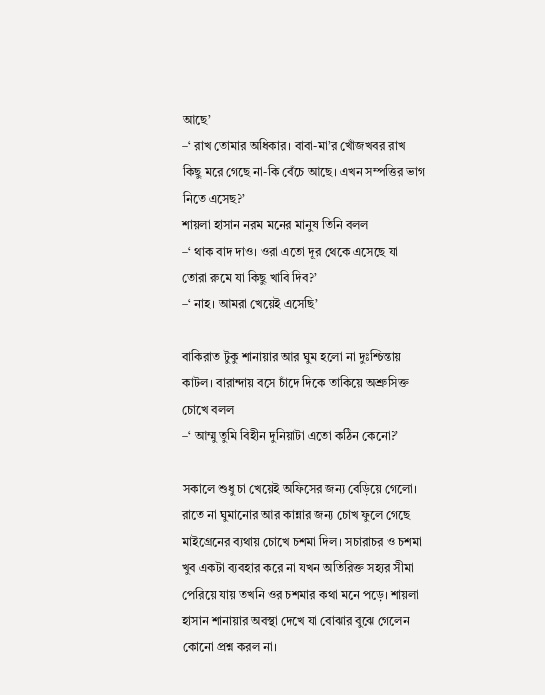আছে’
–‘ রাখ তোমার অধিকার। বাবা-মা’র খোঁজখবর রাখ কিছু মরে গেছে না-কি বেঁচে আছে। এখন সম্পত্তির ভাগ নিতে এসেছ?’
শায়লা হাসান নরম মনের মানুষ তিনি বলল
–‘ থাক বাদ দাও। ওরা এতো দূর থেকে এসেছে যা তোরা রুমে যা কিছু খাবি দিব?’
–‘ নাহ। আমরা খেয়েই এসেছি’

বাকিরাত টুকু শানায়ার আর ঘুম হলো না দুঃশ্চিন্তায় কাটল। বারান্দায় বসে চাঁদে দিকে তাকিয়ে অশ্রুসিক্ত চোখে বলল
–‘ আম্মু তুমি বিহীন দুনিয়াটা এতো কঠিন কেনো?’

সকালে শুধু চা খেয়েই অফিসের জন্য বেড়িয়ে গেলো। রাতে না ঘুমানোর আর কান্নার জন্য চোখ ফুলে গেছে মাইগ্রেনের ব্যথায় চোখে চশমা দিল। সচারাচর ও চশমা খুব একটা ব্যবহার করে না যখন অতিরিক্ত সহ্যর সীমা পেরিয়ে যায় তখনি ওর চশমার কথা মনে পড়ে। শায়লা হাসান শানায়ার অবস্থা দেখে যা বোঝার বুঝে গেলেন কোনো প্রশ্ন করল না।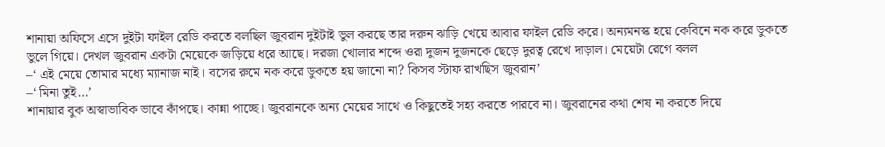শানায়া অফিসে এসে দুইটা ফাইল রেডি করতে বলছিল জুবরান দুইটাই ভুল করছে তার দরুন ঝাড়ি খেয়ে আবার ফাইল রেডি করে। অন্যমনস্ক হয়ে কেবিনে নক করে ডুকতে ভুলে গিয়ে। দেখল জুবরান একটা মেয়েকে জড়িয়ে ধরে আছে। দরজা খোলার শব্দে ওরা দুজন দুজনকে ছেড়ে দুরত্ব রেখে দাড়াল। মেয়েটা রেগে বলল
–‘ এই মেয়ে তোমার মধ্যে ম্যানাজ নাই। বসের রুমে নক করে ডুকতে হয় জানো না? কিসব স্টাফ রাখছিস জুবরান’
–‘ মিনা তুই…’
শানায়ার বুক অস্বাভাবিক ভাবে কাঁপছে। কান্না পাচ্ছে। জুবরানকে অন্য মেয়ের সাথে ও কিছুতেই সহ্য করতে পারবে না। জুবরানের কথা শেষ না করতে দিয়ে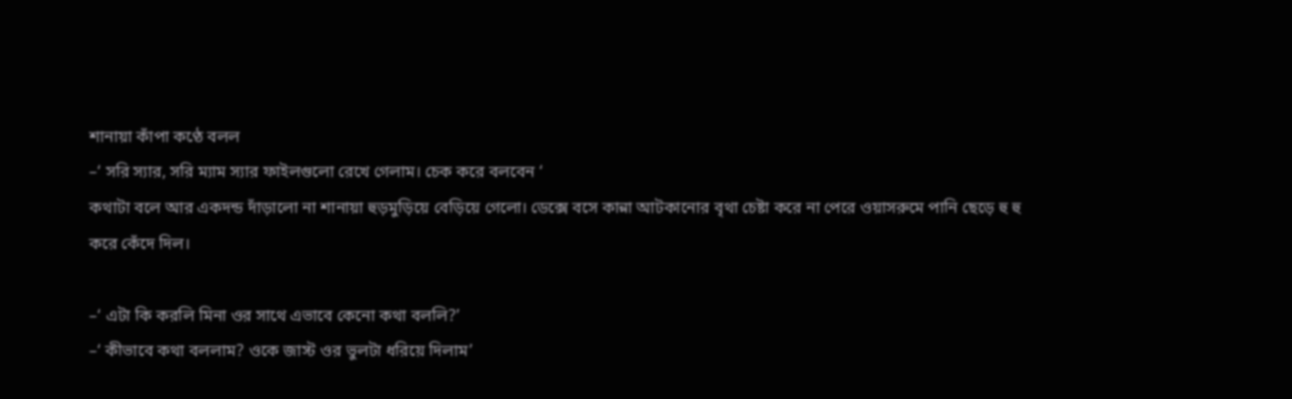শানায়া কাঁপা কণ্ঠে বলল
–‘ সরি স্যার, সরি ম্যাম স্যার ফাইলগুলো রেখে গেলাম। চেক করে বলবেন ‘
কথাটা বলে আর একদন্ড দাঁড়ালো না শানায়া হুড়মুড়িয়ে বেড়িয়ে গেলো। ডেক্সে বসে কান্না আটকানোর বৃথা চেষ্টা করে না পেরে ওয়াসরুমে পানি ছেড়ে হু হু করে কেঁদে দিল।

–‘ এটা কি করলি মিনা ওর সাথে এভাবে কেনো কথা বললি?’
–‘ কীভাবে কথা বললাম? ওকে জাস্ট ওর ভুলটা ধরিয়ে দিলাম’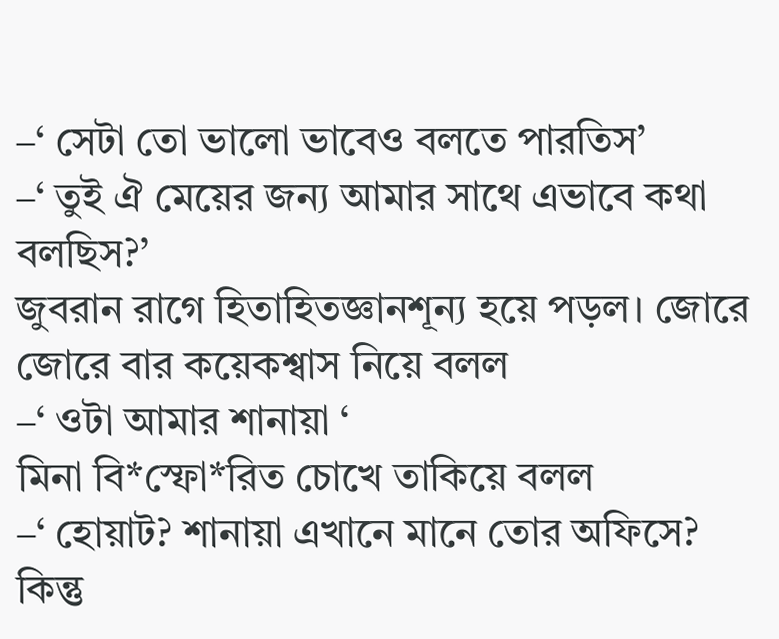–‘ সেটা তো ভালো ভাবেও বলতে পারতিস’
–‘ তুই ঐ মেয়ের জন্য আমার সাথে এভাবে কথা বলছিস?’
জুবরান রাগে হিতাহিতজ্ঞানশূন্য হয়ে পড়ল। জোরে জোরে বার কয়েকশ্বাস নিয়ে বলল
–‘ ওটা আমার শানায়া ‘
মিনা বি*স্ফো*রিত চোখে তাকিয়ে বলল
–‘ হোয়াট? শানায়া এখানে মানে তোর অফিসে? কিন্তু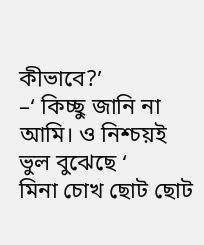কীভাবে?’
–‘ কিচ্ছু জানি না আমি। ও নিশ্চয়ই ভুল বুঝেছে ‘
মিনা চোখ ছোট ছোট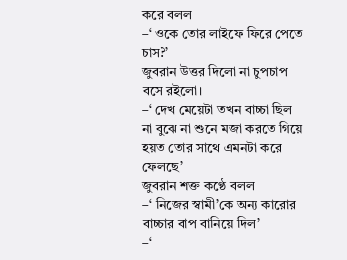করে বলল
–‘ ওকে তোর লাইফে ফিরে পেতে চাস?’
জুবরান উত্তর দিলো না চুপচাপ বসে রইলো।
–‘ দেখ মেয়েটা তখন বাচ্চা ছিল না বুঝে না শুনে মজা করতে গিয়ে হয়ত তোর সাথে এমনটা করে ফেলছে’
জুবরান শক্ত কণ্ঠে বলল
–‘ নিজের স্বামী’কে অন্য কারোর বাচ্চার বাপ বানিয়ে দিল’
–‘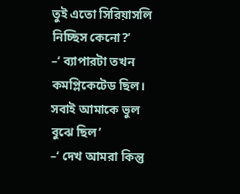তুই এতো সিরিয়াসলি নিচ্ছিস কেনো?’
–‘ ব্যাপারটা তখন কমপ্লিকেটেড ছিল। সবাই আমাকে ভুল বুঝে ছিল’
–‘ দেখ আমরা কিন্তু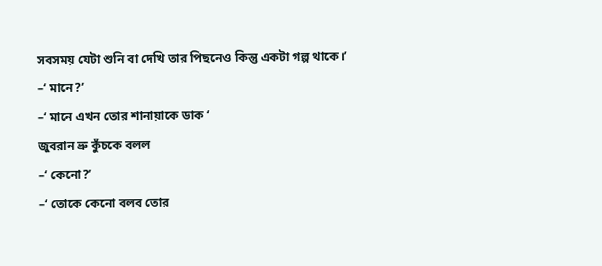সবসময় যেটা শুনি বা দেখি তার পিছনেও কিন্তু একটা গল্প থাকে।’
–‘ মানে?’
–‘ মানে এখন তোর শানায়াকে ডাক ‘
জুবরান ভ্রু কুঁচকে বলল
–‘ কেনো?’
–‘ তোকে কেনো বলব তোর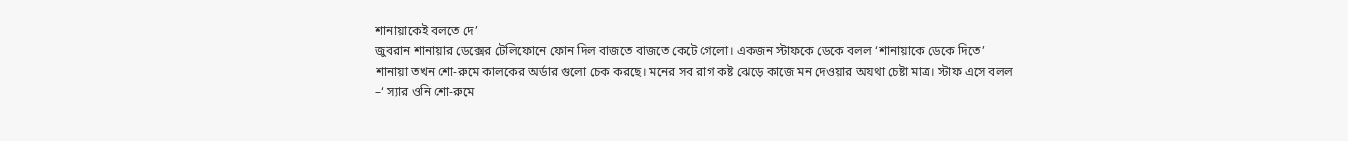শানায়াকেই বলতে দে’
জুবরান শানায়ার ডেক্সের টেলিফোনে ফোন দিল বাজতে বাজতে কেটে গেলো। একজন স্টাফকে ডেকে বলল ‘শানায়াকে ডেকে দিতে’
শানায়া তখন শো-রুমে কালকের অর্ডার গুলো চেক করছে। মনের সব রাগ কষ্ট ঝেড়ে কাজে মন দেওয়ার অযথা চেষ্টা মাত্র। স্টাফ এসে বলল
–‘ স্যার ওনি শো-রুমে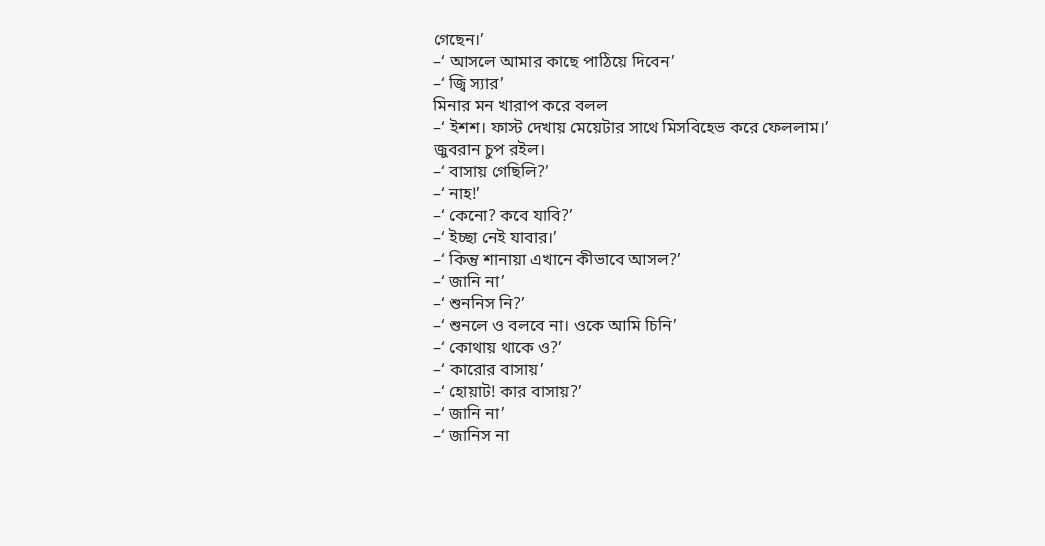গেছেন।’
–‘ আসলে আমার কাছে পাঠিয়ে দিবেন’
–‘ জ্বি স্যার’
মিনার মন খারাপ করে বলল
–‘ ইশশ। ফাস্ট দেখায় মেয়েটার সাথে মিসবিহেভ করে ফেললাম।’
জুবরান চুপ রইল।
–‘ বাসায় গেছিলি?’
–‘ নাহ!’
–‘ কেনো? কবে যাবি?’
–‘ ইচ্ছা নেই যাবার।’
–‘ কিন্তু শানায়া এখানে কীভাবে আসল?’
–‘ জানি না’
–‘ শুননিস নি?’
–‘ শুনলে ও বলবে না। ওকে আমি চিনি’
–‘ কোথায় থাকে ও?’
–‘ কারোর বাসায়’
–‘ হোয়াট! কার বাসায়?’
–‘ জানি না’
–‘ জানিস না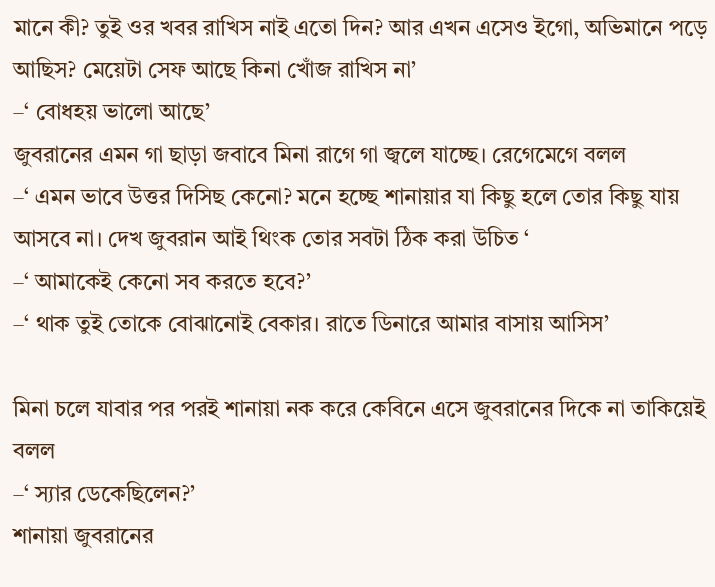মানে কী? তুই ওর খবর রাখিস নাই এতো দিন? আর এখন এসেও ইগো, অভিমানে পড়ে আছিস? মেয়েটা সেফ আছে কিনা খোঁজ রাখিস না’
–‘ বোধহয় ভালো আছে’
জুবরানের এমন গা ছাড়া জবাবে মিনা রাগে গা জ্বলে যাচ্ছে। রেগেমেগে বলল
–‘ এমন ভাবে উত্তর দিসিছ কেনো? মনে হচ্ছে শানায়ার যা কিছু হলে তোর কিছু যায় আসবে না। দেখ জুবরান আই থিংক তোর সবটা ঠিক করা উচিত ‘
–‘ আমাকেই কেনো সব করতে হবে?’
–‘ থাক তুই তোকে বোঝানোই বেকার। রাতে ডিনারে আমার বাসায় আসিস’

মিনা চলে যাবার পর পরই শানায়া নক করে কেবিনে এসে জুবরানের দিকে না তাকিয়েই বলল
–‘ স্যার ডেকেছিলেন?’
শানায়া জুবরানের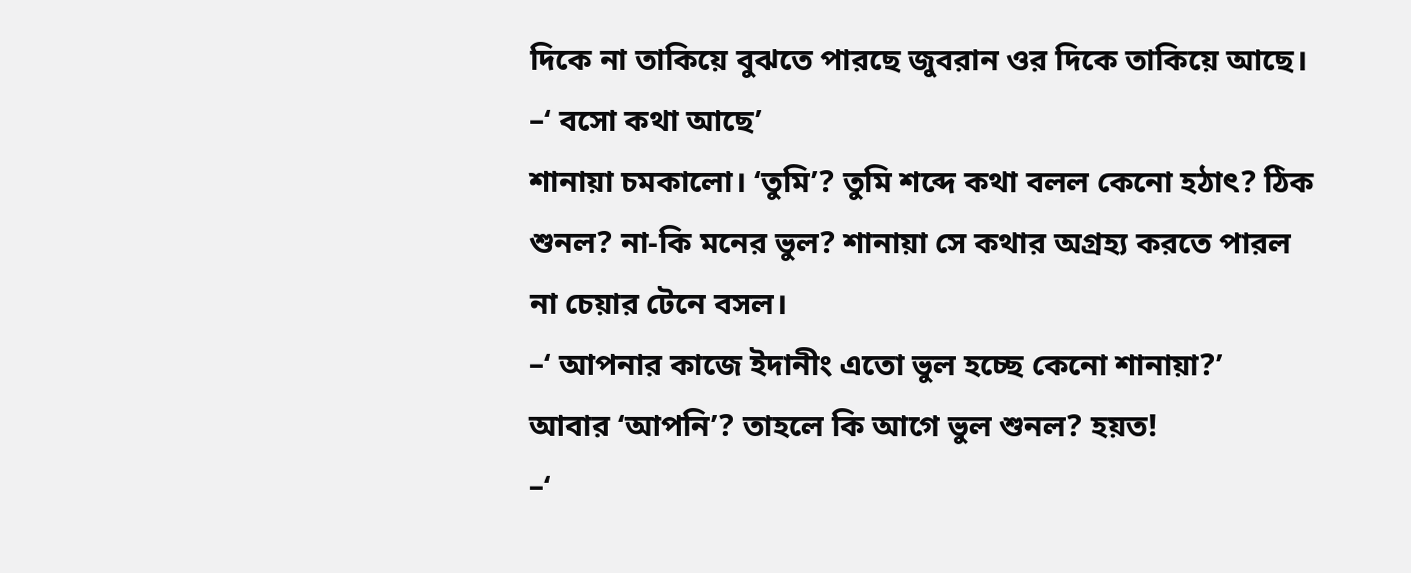দিকে না তাকিয়ে বুঝতে পারছে জুবরান ওর দিকে তাকিয়ে আছে।
–‘ বসো কথা আছে’
শানায়া চমকালো। ‘তুমি’? তুমি শব্দে কথা বলল কেনো হঠাৎ? ঠিক শুনল? না-কি মনের ভুল? শানায়া সে কথার অগ্রহ্য করতে পারল না চেয়ার টেনে বসল।
–‘ আপনার কাজে ইদানীং এতো ভুল হচ্ছে কেনো শানায়া?’
আবার ‘আপনি’? তাহলে কি আগে ভুল শুনল? হয়ত!
–‘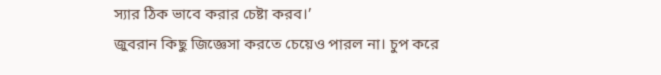স্যার ঠিক ভাবে করার চেষ্টা করব।’
জুবরান কিছু জিজ্ঞেসা করতে চেয়েও পারল না। চুপ করে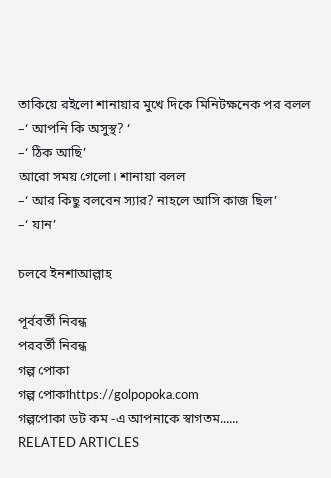তাকিয়ে রইলো শানায়ার মুখে দিকে মিনিটক্ষনেক পর বলল
–‘ আপনি কি অসুস্থ? ‘
–‘ ঠিক আছি’
আরো সময় গেলো। শানায়া বলল
–‘ আর কিছু বলবেন স্যার? নাহলে আসি কাজ ছিল’
–‘ যান’

চলবে ইনশাআল্লাহ

পূর্ববর্তী নিবন্ধ
পরবর্তী নিবন্ধ
গল্প পোকা
গল্প পোকাhttps://golpopoka.com
গল্পপোকা ডট কম -এ আপনাকে স্বাগতম......
RELATED ARTICLES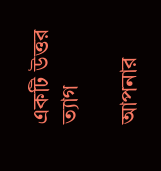একটি উত্তর ত্যাগ

আপনার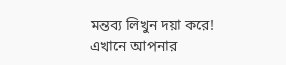মন্তব্য লিখুন দয়া করে!
এখানে আপনার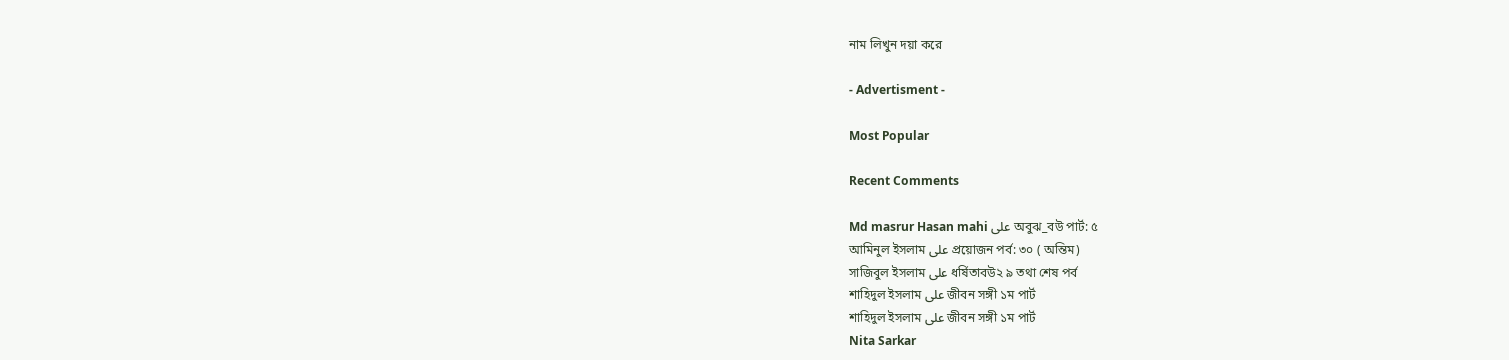নাম লিখুন দয়া করে

- Advertisment -

Most Popular

Recent Comments

Md masrur Hasan mahi على অবুঝ_বউ পার্ট: ৫
আমিনুল ইসলাম على প্রয়োজন পর্ব: ৩০ ( অন্তিম)
সাজিবুল ইসলাম على ধর্ষিতাবউ২ ৯ তথা শেষ পর্ব
শাহিদুল ইসলাম على জীবন সঙ্গী ১ম পার্ট
শাহিদুল ইসলাম على জীবন সঙ্গী ১ম পার্ট
Nita Sarkar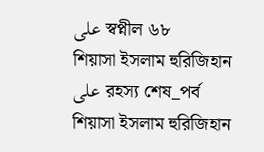على স্বপ্নীল ৬৮
শিয়াসা ইসলাম হুরিজিহান على রহস্য শেষ_পর্ব
শিয়াসা ইসলাম হুরিজিহান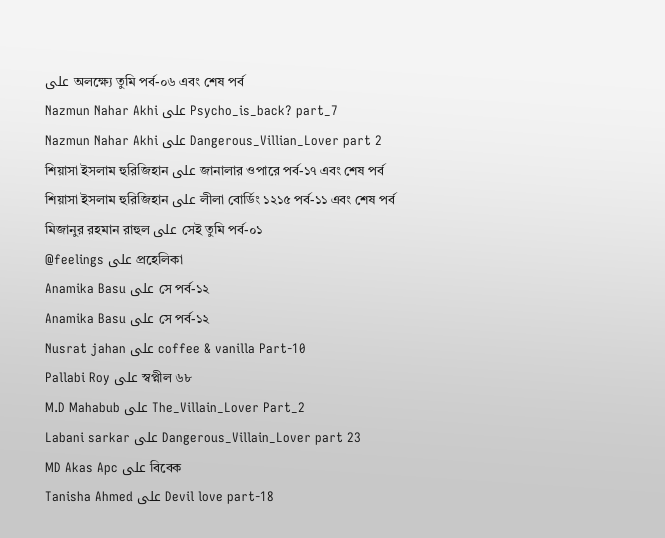على অলক্ষ্যে তুমি পর্ব-০৬ এবং শেষ পর্ব
Nazmun Nahar Akhi على Psycho_is_back? part_7
Nazmun Nahar Akhi على Dangerous_Villian_Lover part 2
শিয়াসা ইসলাম হুরিজিহান على জানালার ওপারে পর্ব-১৭ এবং শেষ পর্ব
শিয়াসা ইসলাম হুরিজিহান على লীলা বোর্ডিং ১২১৫ পর্ব-১১ এবং শেষ পর্ব
মিজানুর রহমান রাহুল على সেই তুমি পর্ব-০১
@feelings على প্রহেলিকা
Anamika Basu على সে পর্ব-১২
Anamika Basu على সে পর্ব-১২
Nusrat jahan على coffee & vanilla Part-10
Pallabi Roy على স্বপ্নীল ৬৮
M.D Mahabub على The_Villain_Lover Part_2
Labani sarkar على Dangerous_Villain_Lover part 23
MD Akas Apc على বিবেক
Tanisha Ahmed على Devil love part-18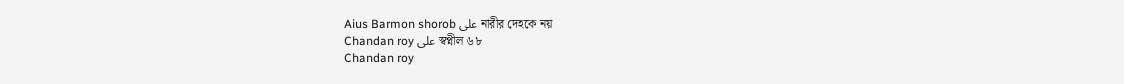Aius Barmon shorob على নারীর দেহকে নয়
Chandan roy على স্বপ্নীল ৬৮
Chandan roy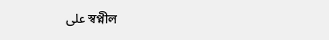على স্বপ্নীল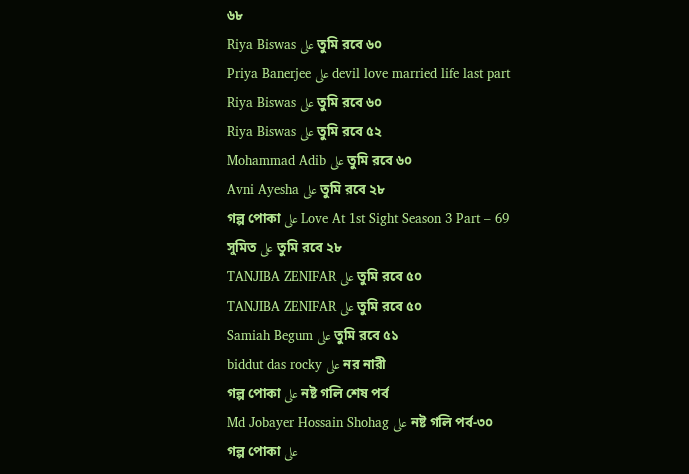৬৮
Riya Biswas على তুমি রবে ৬০
Priya Banerjee على devil love married life last part
Riya Biswas على তুমি রবে ৬০
Riya Biswas على তুমি রবে ৫২
Mohammad Adib على তুমি রবে ৬০
Avni Ayesha على তুমি রবে ২৮
গল্প পোকা على Love At 1st Sight Season 3 Part – 69
সুমিত على তুমি রবে ২৮
TANJIBA ZENIFAR على তুমি রবে ৫০
TANJIBA ZENIFAR على তুমি রবে ৫০
Samiah Begum على তুমি রবে ৫১
biddut das rocky على নর নারী
গল্প পোকা على নষ্ট গলি শেষ পর্ব
Md Jobayer Hossain Shohag على নষ্ট গলি পর্ব-৩০
গল্প পোকা على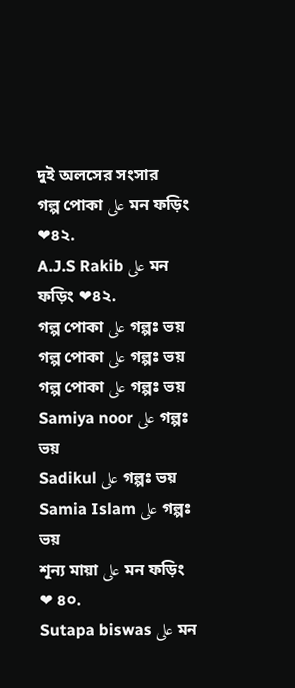দুই অলসের সংসার
গল্প পোকা على মন ফড়িং ❤৪২.
A.J.S Rakib على মন ফড়িং ❤৪২.
গল্প পোকা على গল্পঃ ভয়
গল্প পোকা على গল্পঃ ভয়
গল্প পোকা على গল্পঃ ভয়
Samiya noor على গল্পঃ ভয়
Sadikul على গল্পঃ ভয়
Samia Islam على গল্পঃ ভয়
শূন্য মায়া على মন ফড়িং ❤ ৪০.
Sutapa biswas على মন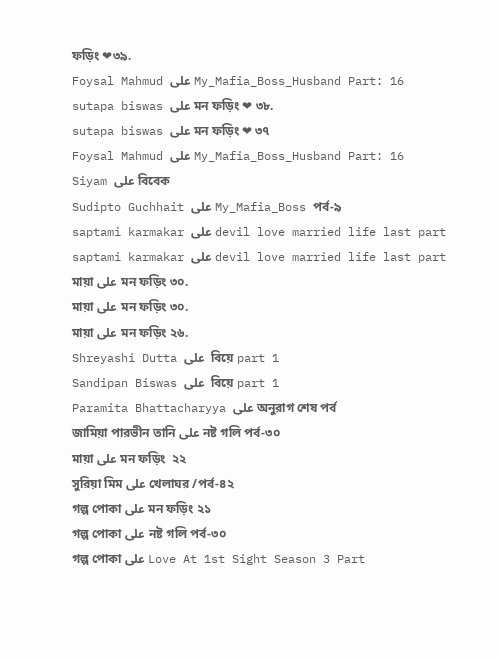ফড়িং ❤৩৯.
Foysal Mahmud على My_Mafia_Boss_Husband Part: 16
sutapa biswas على মন ফড়িং ❤ ৩৮.
sutapa biswas على মন ফড়িং ❤ ৩৭
Foysal Mahmud على My_Mafia_Boss_Husband Part: 16
Siyam على বিবেক
Sudipto Guchhait على My_Mafia_Boss পর্ব-৯
saptami karmakar على devil love married life last part
saptami karmakar على devil love married life last part
মায়া على মন ফড়িং ৩০.
মায়া على মন ফড়িং ৩০.
মায়া على মন ফড়িং ২৬.
Shreyashi Dutta على  বিয়ে part 1
Sandipan Biswas على  বিয়ে part 1
Paramita Bhattacharyya على অনুরাগ শেষ পর্ব
জামিয়া পারভীন তানি على নষ্ট গলি পর্ব-৩০
মায়া على মন ফড়িং  ২২
সুরিয়া মিম على খেলাঘর /পর্ব-৪২
গল্প পোকা على মন ফড়িং ২১
গল্প পোকা على নষ্ট গলি পর্ব-৩০
গল্প পোকা على Love At 1st Sight Season 3 Part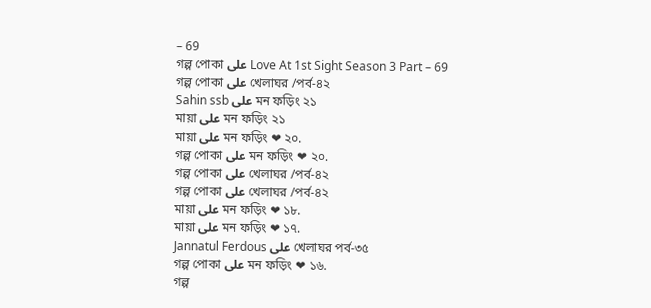– 69
গল্প পোকা على Love At 1st Sight Season 3 Part – 69
গল্প পোকা على খেলাঘর /পর্ব-৪২
Sahin ssb على মন ফড়িং ২১
মায়া على মন ফড়িং ২১
মায়া على মন ফড়িং ❤ ২০.
গল্প পোকা على মন ফড়িং ❤ ২০.
গল্প পোকা على খেলাঘর /পর্ব-৪২
গল্প পোকা على খেলাঘর /পর্ব-৪২
মায়া على মন ফড়িং ❤ ১৮.
মায়া على মন ফড়িং ❤ ১৭.
Jannatul Ferdous على খেলাঘর পর্ব-৩৫
গল্প পোকা على মন ফড়িং ❤ ১৬.
গল্প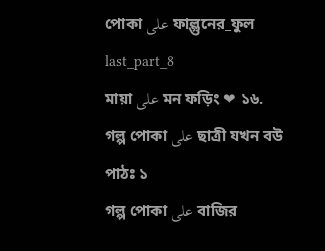পোকা على ফাল্গুনের_ফুল last_part_8
মায়া على মন ফড়িং ❤ ১৬.
গল্প পোকা على ছাত্রী যখন বউ পাঠঃ ১
গল্প পোকা على বাজির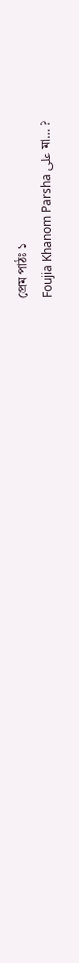প্রেম পাঠঃ ১
Foujia Khanom Parsha على মা… ?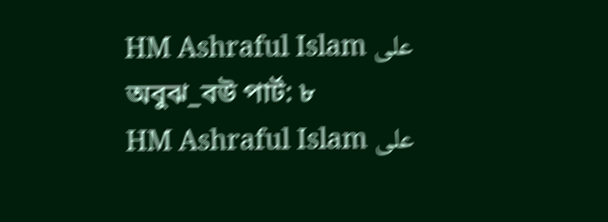HM Ashraful Islam على অবুঝ_বউ পার্ট: ৮
HM Ashraful Islam على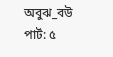অবুঝ_বউ পার্ট: ৫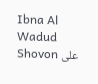Ibna Al Wadud Shovon على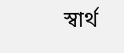স্বার্থ